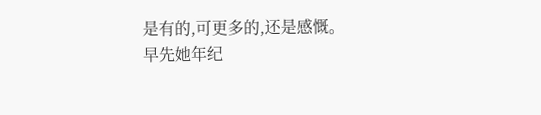是有的,可更多的,还是感慨。
早先她年纪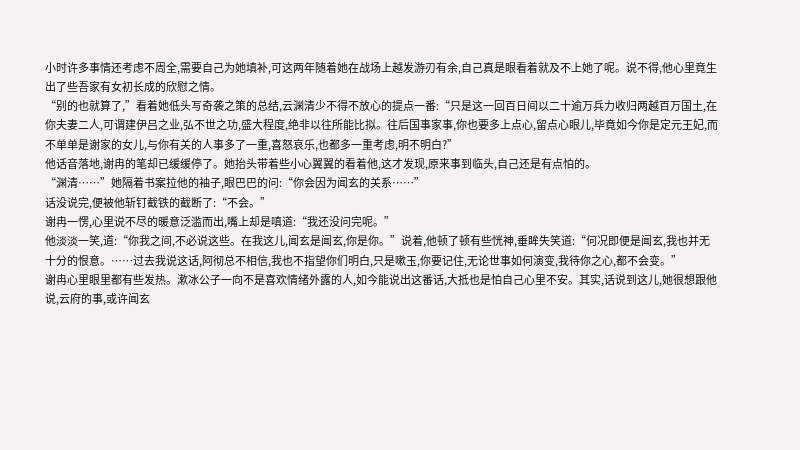小时许多事情还考虑不周全,需要自己为她填补,可这两年随着她在战场上越发游刃有余,自己真是眼看着就及不上她了呢。说不得,他心里竟生出了些吾家有女初长成的欣慰之情。
“别的也就算了,”看着她低头写奇袭之策的总结,云渊清少不得不放心的提点一番:“只是这一回百日间以二十逾万兵力收归两越百万国土,在你夫妻二人,可谓建伊吕之业,弘不世之功,盛大程度,绝非以往所能比拟。往后国事家事,你也要多上点心,留点心眼儿,毕竟如今你是定元王妃,而不单单是谢家的女儿,与你有关的人事多了一重,喜怒哀乐,也都多一重考虑,明不明白?”
他话音落地,谢冉的笔却已缓缓停了。她抬头带着些小心翼翼的看着他,这才发现,原来事到临头,自己还是有点怕的。
“渊清……”她隔着书案拉他的袖子,眼巴巴的问:“你会因为闻玄的关系……”
话没说完,便被他斩钉截铁的截断了:“不会。”
谢冉一愣,心里说不尽的暖意泛滥而出,嘴上却是嗔道:“我还没问完呢。”
他淡淡一笑,道:“你我之间,不必说这些。在我这儿,闻玄是闻玄,你是你。”说着,他顿了顿有些恍神,垂眸失笑道:“何况即便是闻玄,我也并无十分的恨意。……过去我说这话,阿彻总不相信,我也不指望你们明白,只是嗽玉,你要记住,无论世事如何演变,我待你之心,都不会变。”
谢冉心里眼里都有些发热。漱冰公子一向不是喜欢情绪外露的人,如今能说出这番话,大抵也是怕自己心里不安。其实,话说到这儿,她很想跟他说,云府的事,或许闻玄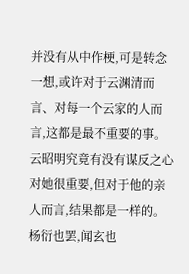并没有从中作梗,可是转念一想,或许对于云渊清而言、对每一个云家的人而言,这都是最不重要的事。
云昭明究竟有没有谋反之心对她很重要,但对于他的亲人而言,结果都是一样的。杨衍也罢,闻玄也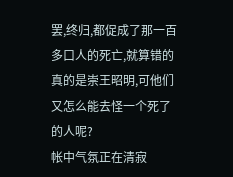罢,终归,都促成了那一百多口人的死亡,就算错的真的是崇王昭明,可他们又怎么能去怪一个死了的人呢?
帐中气氛正在清寂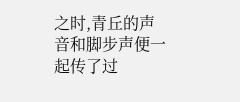之时,青丘的声音和脚步声便一起传了过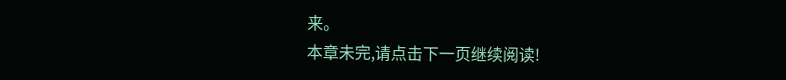来。
本章未完,请点击下一页继续阅读!